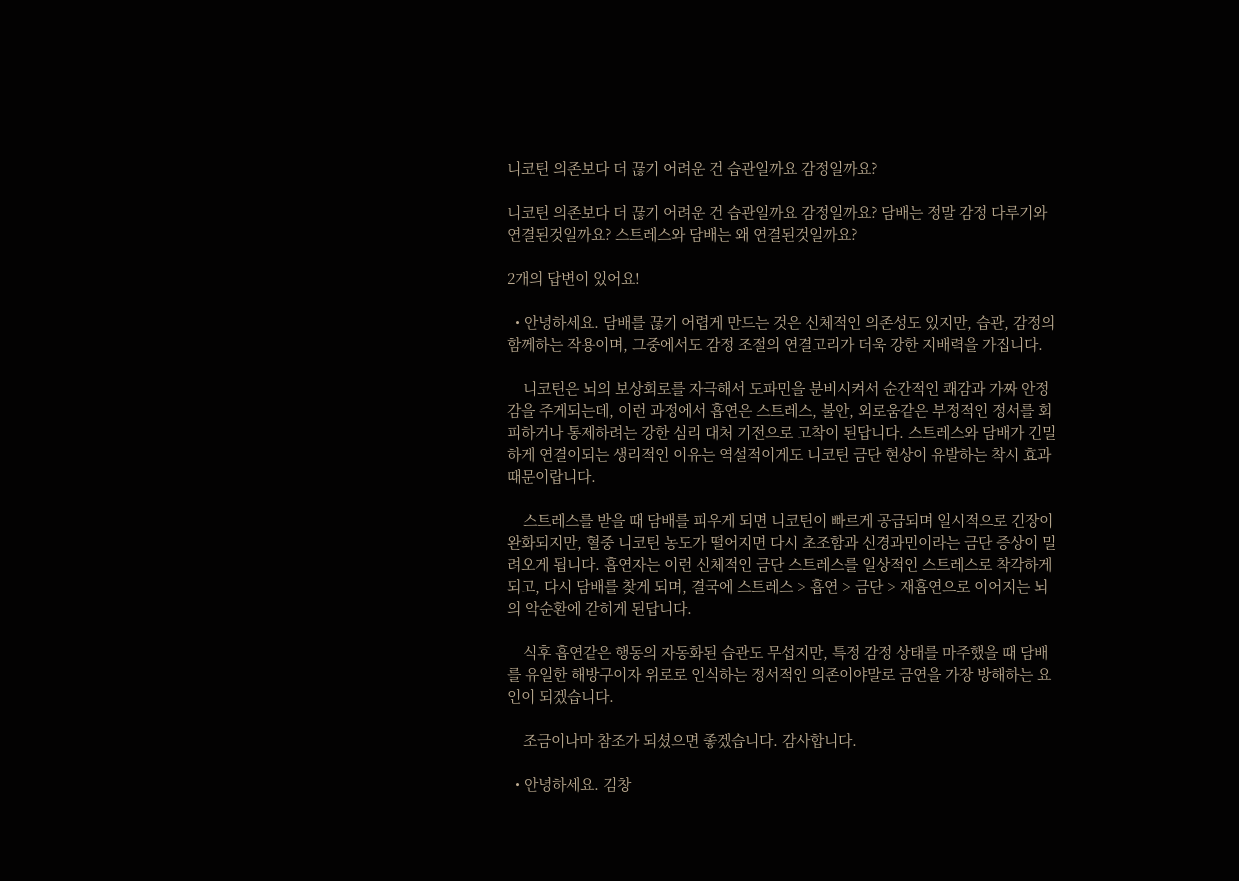니코틴 의존보다 더 끊기 어려운 건 습관일까요 감정일까요?

니코틴 의존보다 더 끊기 어려운 건 습관일까요 감정일까요? 담배는 정말 감정 다루기와 연결된것일까요? 스트레스와 담배는 왜 연결된것일까요?

2개의 답변이 있어요!

  • 안녕하세요. 담배를 끊기 어렵게 만드는 것은 신체적인 의존성도 있지만, 습관, 감정의 함께하는 작용이며, 그중에서도 감정 조절의 연결고리가 더욱 강한 지배력을 가집니다.

    니코틴은 뇌의 보상회로를 자극해서 도파민을 분비시켜서 순간적인 쾌감과 가짜 안정감을 주게되는데, 이런 과정에서 흡연은 스트레스, 불안, 외로움같은 부정적인 정서를 회피하거나 통제하려는 강한 심리 대처 기전으로 고착이 된답니다. 스트레스와 담배가 긴밀하게 연결이되는 생리적인 이유는 역설적이게도 니코틴 금단 현상이 유발하는 착시 효과 때문이랍니다.

    스트레스를 받을 때 담배를 피우게 되면 니코틴이 빠르게 공급되며 일시적으로 긴장이 완화되지만, 혈중 니코틴 농도가 떨어지면 다시 초조함과 신경과민이라는 금단 증상이 밀려오게 됩니다. 흡연자는 이런 신체적인 금단 스트레스를 일상적인 스트레스로 착각하게 되고, 다시 담배를 찾게 되며, 결국에 스트레스 > 흡연 > 금단 > 재흡연으로 이어지는 뇌의 악순환에 갇히게 된답니다.

    식후 흡연같은 행동의 자동화된 습관도 무섭지만, 특정 감정 상태를 마주했을 때 담배를 유일한 해방구이자 위로로 인식하는 정서적인 의존이야말로 금연을 가장 방해하는 요인이 되겠습니다.

    조금이나마 참조가 되셨으면 좋겠습니다. 감사합니다.

  • 안녕하세요. 김창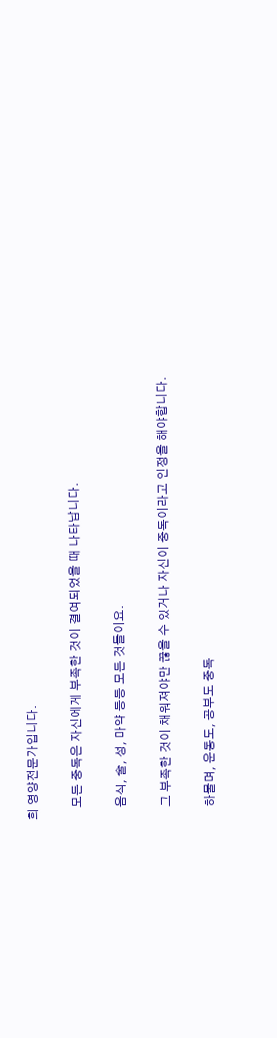희 영양전문가입니다.

    모든 중독은 자신에게 부족한 것이 결여되었을 때 나타납니다.

    음식, 술, 성, 마약 등등 모든 것들이요.

    그 부족한 것이 채워져야만 끊을 수 있거나 자신이 중독이라고 인정을 해야합니다.

    하물며, 운동도, 공부도 중독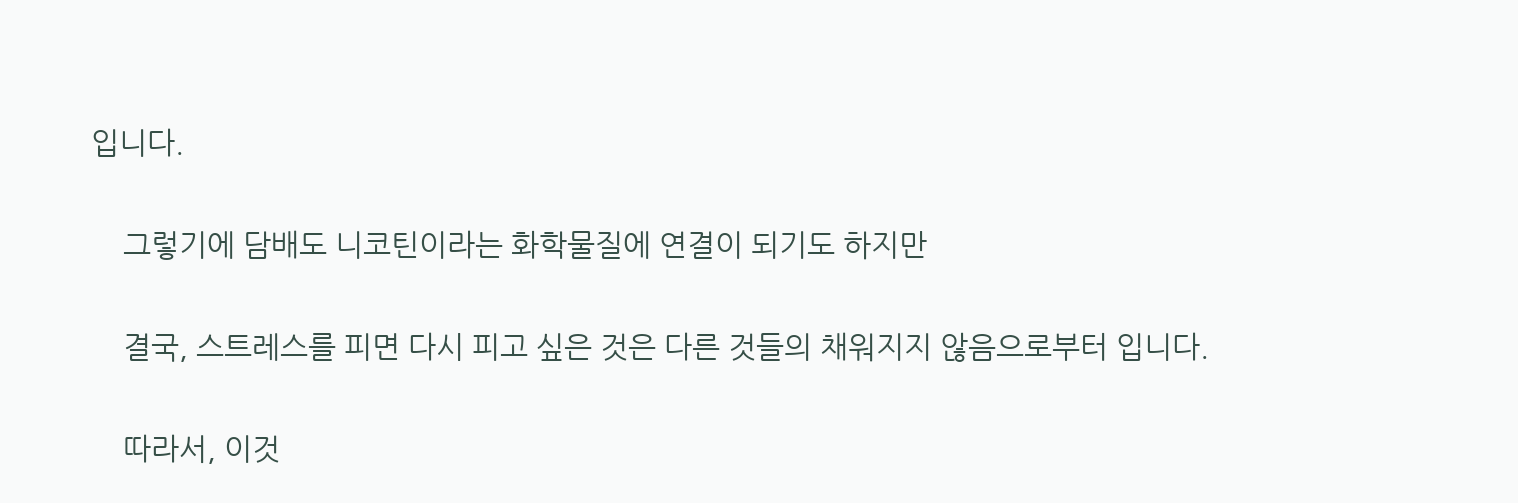입니다.

    그렇기에 담배도 니코틴이라는 화학물질에 연결이 되기도 하지만

    결국, 스트레스를 피면 다시 피고 싶은 것은 다른 것들의 채워지지 않음으로부터 입니다.

    따라서, 이것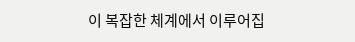이 복잡한 체계에서 이루어집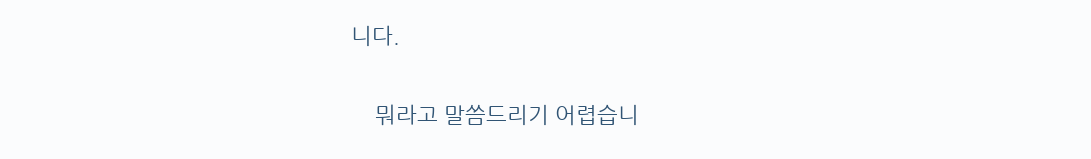니다.

    뭐라고 말씀드리기 어렵습니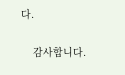다.

    감사합니다.